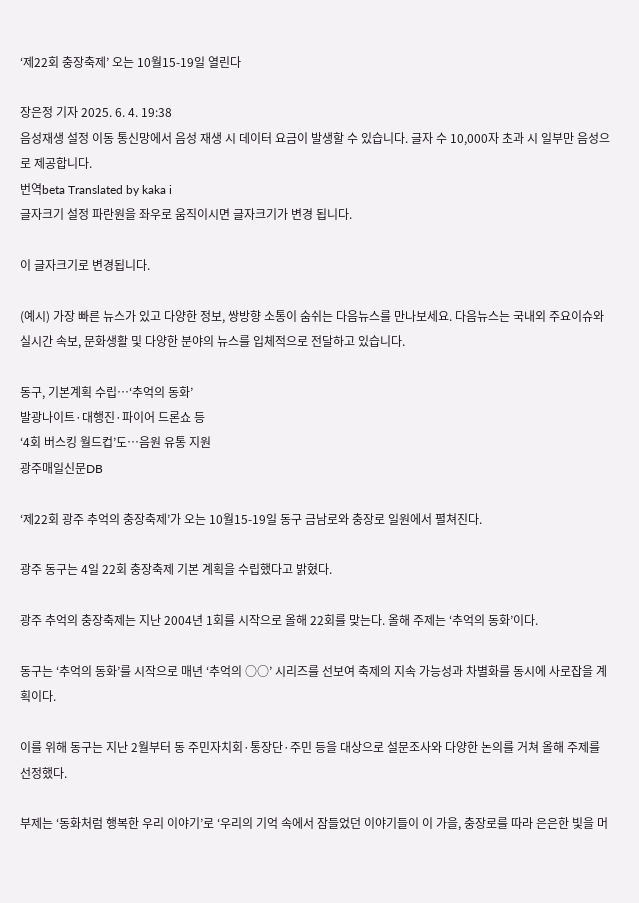‘제22회 충장축제’ 오는 10월15-19일 열린다

장은정 기자 2025. 6. 4. 19:38
음성재생 설정 이동 통신망에서 음성 재생 시 데이터 요금이 발생할 수 있습니다. 글자 수 10,000자 초과 시 일부만 음성으로 제공합니다.
번역beta Translated by kaka i
글자크기 설정 파란원을 좌우로 움직이시면 글자크기가 변경 됩니다.

이 글자크기로 변경됩니다.

(예시) 가장 빠른 뉴스가 있고 다양한 정보, 쌍방향 소통이 숨쉬는 다음뉴스를 만나보세요. 다음뉴스는 국내외 주요이슈와 실시간 속보, 문화생활 및 다양한 분야의 뉴스를 입체적으로 전달하고 있습니다.

동구, 기본계획 수립…‘추억의 동화’
발광나이트·대행진·파이어 드론쇼 등
‘4회 버스킹 월드컵’도…음원 유통 지원
광주매일신문DB

‘제22회 광주 추억의 충장축제’가 오는 10월15-19일 동구 금남로와 충장로 일원에서 펼쳐진다.

광주 동구는 4일 22회 충장축제 기본 계획을 수립했다고 밝혔다.

광주 추억의 충장축제는 지난 2004년 1회를 시작으로 올해 22회를 맞는다. 올해 주제는 ‘추억의 동화’이다.

동구는 ‘추억의 동화’를 시작으로 매년 ‘추억의 ○○’ 시리즈를 선보여 축제의 지속 가능성과 차별화를 동시에 사로잡을 계획이다.

이를 위해 동구는 지난 2월부터 동 주민자치회·통장단·주민 등을 대상으로 설문조사와 다양한 논의를 거쳐 올해 주제를 선정했다.

부제는 ‘동화처럼 행복한 우리 이야기’로 ‘우리의 기억 속에서 잠들었던 이야기들이 이 가을, 충장로를 따라 은은한 빛을 머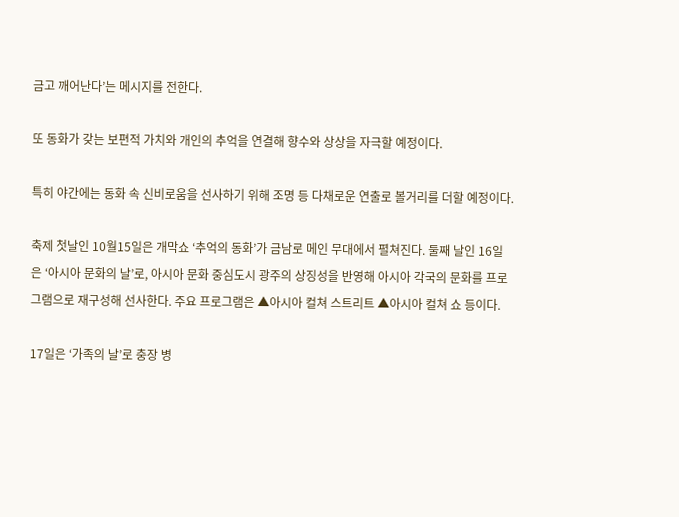금고 깨어난다’는 메시지를 전한다.

또 동화가 갖는 보편적 가치와 개인의 추억을 연결해 향수와 상상을 자극할 예정이다.

특히 야간에는 동화 속 신비로움을 선사하기 위해 조명 등 다채로운 연출로 볼거리를 더할 예정이다.

축제 첫날인 10월15일은 개막쇼 ‘추억의 동화’가 금남로 메인 무대에서 펼쳐진다. 둘째 날인 16일은 ‘아시아 문화의 날’로, 아시아 문화 중심도시 광주의 상징성을 반영해 아시아 각국의 문화를 프로그램으로 재구성해 선사한다. 주요 프로그램은 ▲아시아 컬쳐 스트리트 ▲아시아 컬쳐 쇼 등이다.

17일은 ‘가족의 날’로 충장 병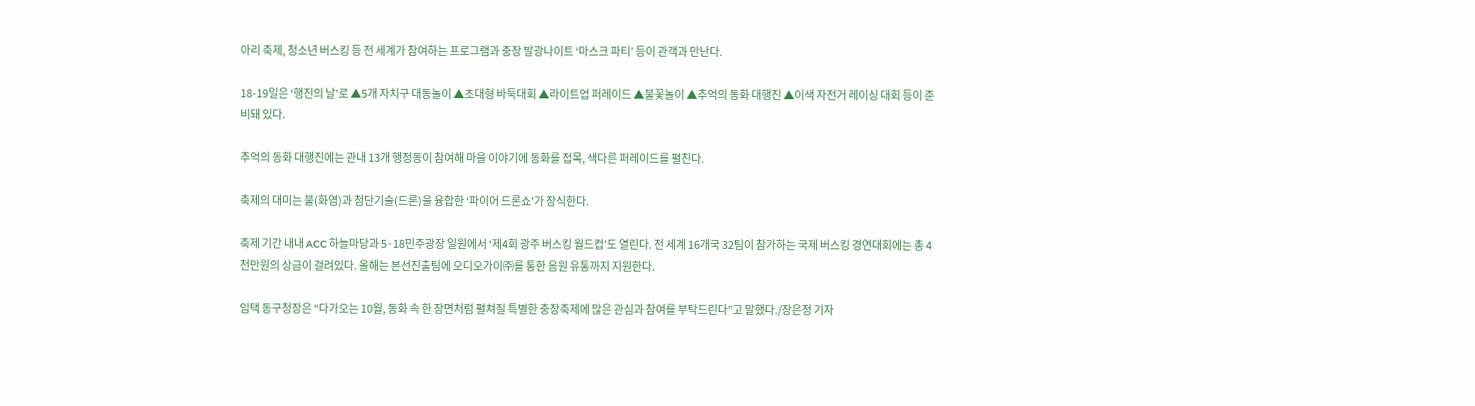아리 축제, 청소년 버스킹 등 전 세계가 참여하는 프로그램과 충장 발광나이트 ‘마스크 파티’ 등이 관객과 만난다.

18-19일은 ‘행진의 날’로 ▲5개 자치구 대동놀이 ▲초대형 바둑대회 ▲라이트업 퍼레이드 ▲불꽃놀이 ▲추억의 동화 대행진 ▲이색 자전거 레이싱 대회 등이 준비돼 있다.

추억의 동화 대행진에는 관내 13개 행정동이 참여해 마을 이야기에 동화를 접목, 색다른 퍼레이드를 펼친다.

축제의 대미는 불(화염)과 첨단기술(드론)을 융합한 ‘파이어 드론쇼’가 장식한다.

축제 기간 내내 ACC 하늘마당과 5·18민주광장 일원에서 ‘제4회 광주 버스킹 월드컵’도 열린다. 전 세계 16개국 32팀이 참가하는 국제 버스킹 경연대회에는 총 4천만원의 상금이 걸려있다. 올해는 본선진출팀에 오디오가이㈜를 통한 음원 유통까지 지원한다.

임택 동구청장은 “다가오는 10월, 동화 속 한 장면처럼 펼쳐질 특별한 충장축제에 많은 관심과 참여를 부탁드린다”고 말했다./장은정 기자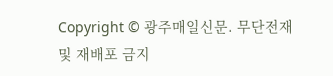Copyright © 광주매일신문. 무단전재 및 재배포 금지